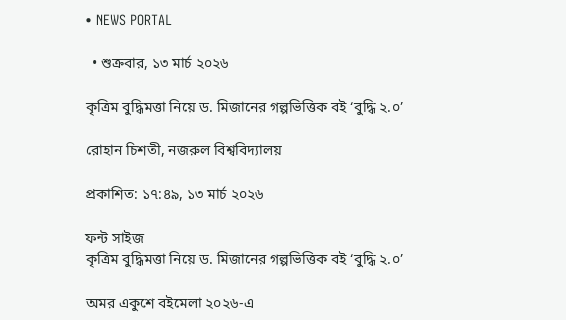• NEWS PORTAL

  • শুক্রবার, ১৩ মার্চ ২০২৬

কৃত্রিম বুদ্ধিমত্তা নিয়ে ড. মিজানের গল্পভিত্তিক বই ‘বুদ্ধি ২.০’

রোহান চিশতী, নজরুল বিশ্ববিদ্যালয়

প্রকাশিত: ১৭:৪৯, ১৩ মার্চ ২০২৬

ফন্ট সাইজ
কৃত্রিম বুদ্ধিমত্তা নিয়ে ড. মিজানের গল্পভিত্তিক বই ‘বুদ্ধি ২.০’

অমর একুশে বইমেলা ২০২৬-এ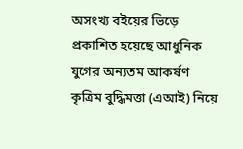অসংখ্য বইয়ের ভিড়ে প্রকাশিত হয়েছে আধুনিক যুগের অন্যতম আকর্ষণ কৃত্রিম বুদ্ধিমত্তা (এআই) নিয়ে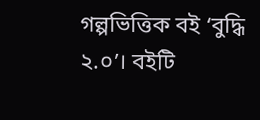গল্পভিত্তিক বই ‘বুদ্ধি ২.০’। বইটি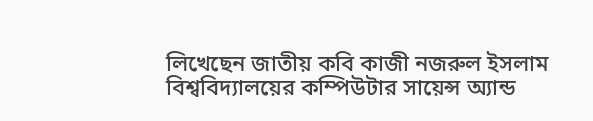লিখেছেন জাতীয় কবি কাজী নজরুল ইসলাম বিশ্ববিদ্যালয়ের কম্পিউটার সায়েন্স অ্যান্ড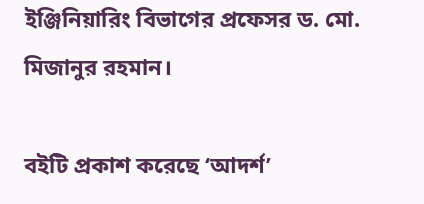ইঞ্জিনিয়ারিং বিভাগের প্রফেসর ড. মো. মিজানুর রহমান।

বইটি প্রকাশ করেছে ‘আদর্শ’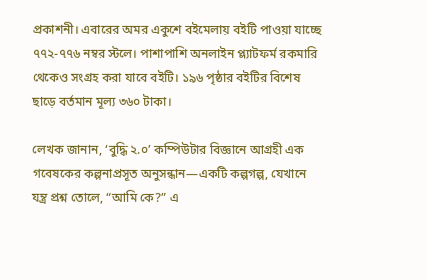প্রকাশনী। এবারের অমর একুশে বইমেলায় বইটি পাওয়া যাচ্ছে ৭৭২-৭৭৬ নম্বর স্টলে। পাশাপাশি অনলাইন প্ল্যাটফর্ম রকমারি থেকেও সংগ্রহ করা যাবে বইটি। ১৯৬ পৃষ্ঠার বইটির বিশেষ ছাড়ে বর্তমান মূল্য ৩৬০ টাকা।

লেখক জানান, ‘বুদ্ধি ২.০’ কম্পিউটার বিজ্ঞানে আগ্রহী এক গবেষকের কল্পনাপ্রসূত অনুসন্ধান—একটি কল্পগল্প, যেখানে যন্ত্র প্রশ্ন তোলে, “আমি কে?” এ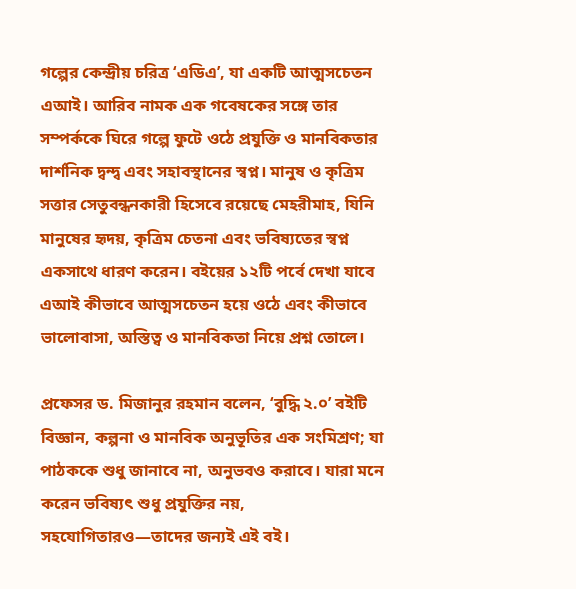গল্পের কেন্দ্রীয় চরিত্র ‘এডিএ’, যা একটি আত্মসচেতন এআই। আরিব নামক এক গবেষকের সঙ্গে তার সম্পর্ককে ঘিরে গল্পে ফুটে ওঠে প্রযুক্তি ও মানবিকতার দার্শনিক দ্বন্দ্ব এবং সহাবস্থানের স্বপ্ন। মানুষ ও কৃত্রিম সত্তার সেতুবন্ধনকারী হিসেবে রয়েছে মেহরীমাহ, যিনি মানুষের হৃদয়, কৃত্রিম চেতনা এবং ভবিষ্যতের স্বপ্ন একসাথে ধারণ করেন। বইয়ের ১২টি পর্বে দেখা যাবে এআই কীভাবে আত্মসচেতন হয়ে ওঠে এবং কীভাবে ভালোবাসা, অস্তিত্ব ও মানবিকতা নিয়ে প্রশ্ন তোলে।

প্রফেসর ড. মিজানুর রহমান বলেন, ‘বুদ্ধি ২.০’ বইটি বিজ্ঞান, কল্পনা ও মানবিক অনুভূতির এক সংমিশ্রণ; যা পাঠককে শুধু জানাবে না, অনুভবও করাবে। যারা মনে করেন ভবিষ্যৎ শুধু প্রযুক্তির নয়, সহযোগিতারও—তাদের জন্যই এই বই।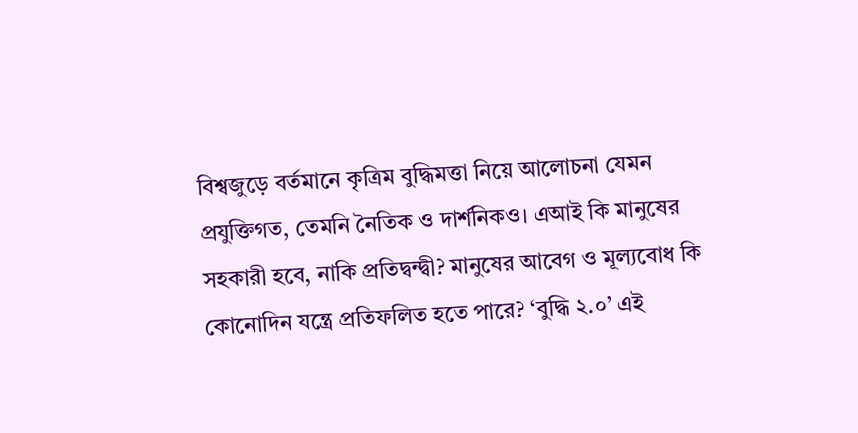বিশ্বজুড়ে বর্তমানে কৃত্রিম বুদ্ধিমত্তা নিয়ে আলোচনা যেমন প্রযুক্তিগত, তেমনি নৈতিক ও দার্শনিকও। এআই কি মানুষের সহকারী হবে, নাকি প্রতিদ্বন্দ্বী? মানুষের আবেগ ও মূল্যবোধ কি কোনোদিন যন্ত্রে প্রতিফলিত হতে পারে? ‘বুদ্ধি ২.০’ এই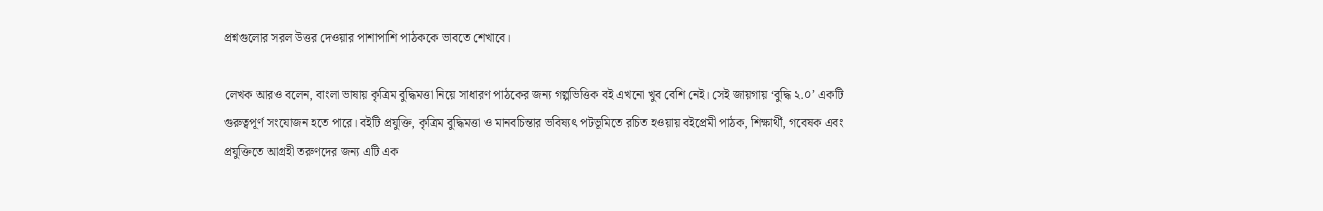প্রশ্নগুলোর সরল উত্তর দেওয়ার পাশাপাশি পাঠককে ভাবতে শেখাবে।

লেখক আরও বলেন, বাংলা ভাষায় কৃত্রিম বুদ্ধিমত্তা নিয়ে সাধারণ পাঠকের জন্য গল্পভিত্তিক বই এখনো খুব বেশি নেই। সেই জায়গায় ‘বুদ্ধি ২.০’ একটি গুরুত্বপূর্ণ সংযোজন হতে পারে। বইটি প্রযুক্তি, কৃত্রিম বুদ্ধিমত্তা ও মানবচিন্তার ভবিষ্যৎ পটভূমিতে রচিত হওয়ায় বইপ্রেমী পাঠক, শিক্ষার্থী, গবেষক এবং প্রযুক্তিতে আগ্রহী তরুণদের জন্য এটি এক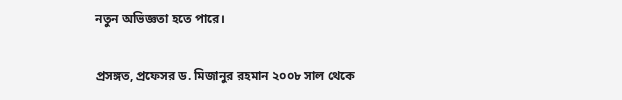নতুন অভিজ্ঞতা হতে পারে।

প্রসঙ্গত, প্রফেসর ড. মিজানুর রহমান ২০০৮ সাল থেকে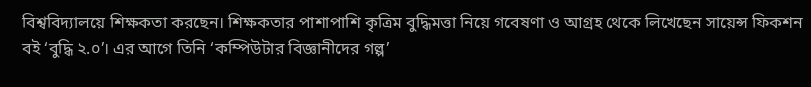বিশ্ববিদ্যালয়ে শিক্ষকতা করছেন। শিক্ষকতার পাশাপাশি কৃত্রিম বুদ্ধিমত্তা নিয়ে গবেষণা ও আগ্রহ থেকে লিখেছেন সায়েন্স ফিকশন বই ‘বুদ্ধি ২.০’। এর আগে তিনি ‘কম্পিউটার বিজ্ঞানীদের গল্প’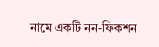নামে একটি নন-ফিকশন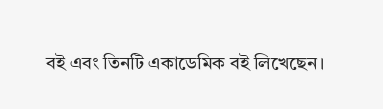বই এবং তিনটি একাডেমিক বই লিখেছেন।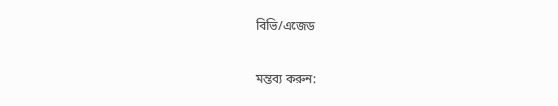বিভি/এজেড

মন্তব্য করুন: